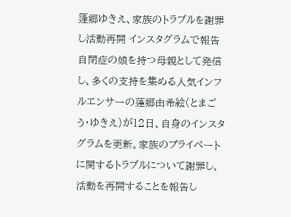篷郷ゆきえ、家族のトラブルを謝罪し活動再開 インスタグラムで報告
自閉症の娘を持つ母親として発信し、多くの支持を集める人気インフルエンサーの蓬郷由希絵(とまごう・ゆきえ)が12日、自身のインスタグラムを更新。家族のプライベートに関するトラブルについて謝罪し、活動を再開することを報告し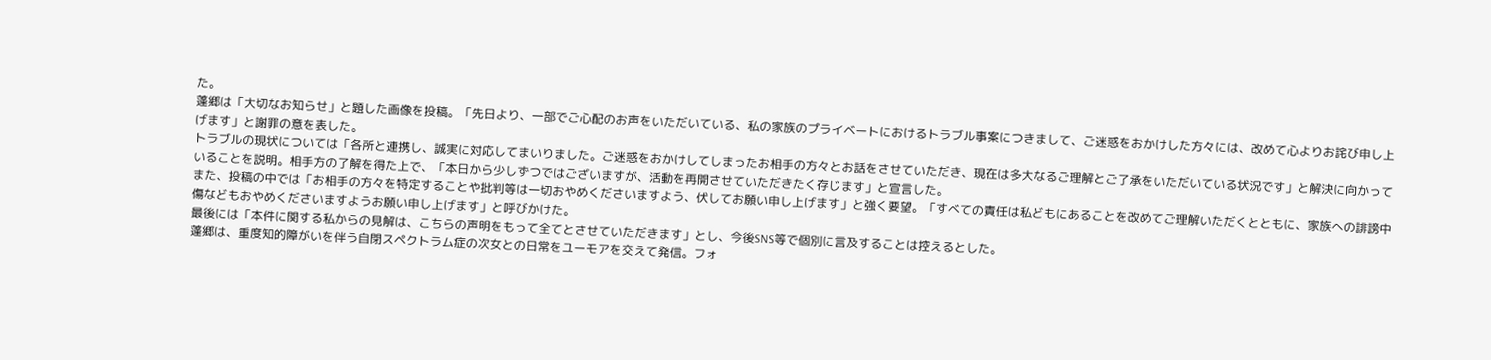た。
蓬郷は「大切なお知らせ」と題した画像を投稿。「先日より、一部でご心配のお声をいただいている、私の家族のプライベートにおけるトラブル事案につきまして、ご迷惑をおかけした方々には、改めて心よりお詫び申し上げます」と謝罪の意を表した。
トラブルの現状については「各所と連携し、誠実に対応してまいりました。ご迷惑をおかけしてしまったお相手の方々とお話をさせていただき、現在は多大なるご理解とご了承をいただいている状況です」と解決に向かっていることを説明。相手方の了解を得た上で、「本日から少しずつではございますが、活動を再開させていただきたく存じます」と宣言した。
また、投稿の中では「お相手の方々を特定することや批判等は一切おやめくださいますよう、伏してお願い申し上げます」と強く要望。「すべての責任は私どもにあることを改めてご理解いただくとともに、家族への誹謗中傷などもおやめくださいますようお願い申し上げます」と呼びかけた。
最後には「本件に関する私からの見解は、こちらの声明をもって全てとさせていただきます」とし、今後SNS等で個別に言及することは控えるとした。
蓬郷は、重度知的障がいを伴う自閉スペクトラム症の次女との日常をユーモアを交えて発信。フォ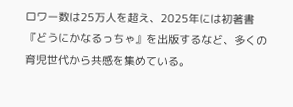ロワー数は25万人を超え、2025年には初著書『どうにかなるっちゃ』を出版するなど、多くの育児世代から共感を集めている。